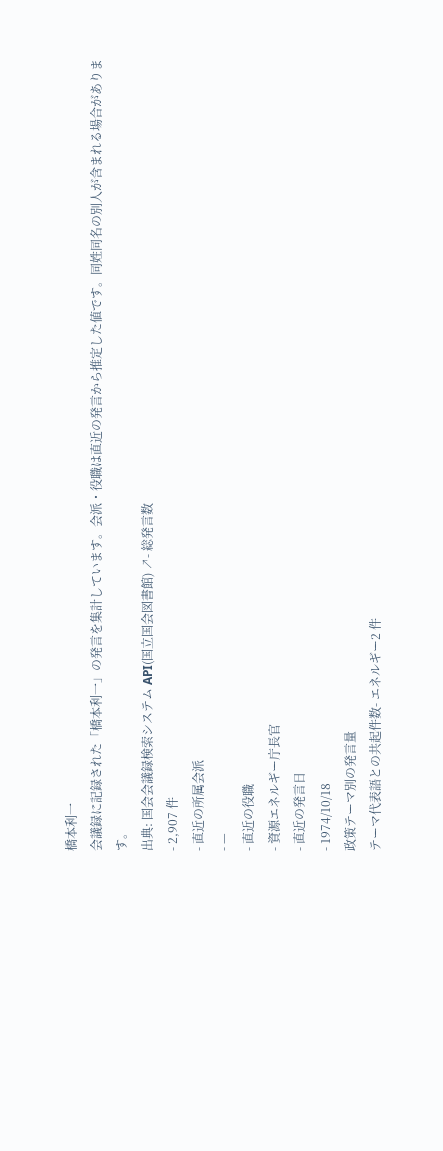橋本利一
会議録に記録された「橋本利一」の発言を集計しています。会派・役職は直近の発言から推定した値です。同姓同名の別人が含まれる場合があります。
出典: 国会会議録検索システム API(国立国会図書館) ↗- 総発言数
- 2,907 件
- 直近の所属会派
- —
- 直近の役職
- 資源エネルギー庁長官
- 直近の発言日
- 1974/10/18
政策テーマ別の発言量
テーマ代表語との共起件数- エネルギー2 件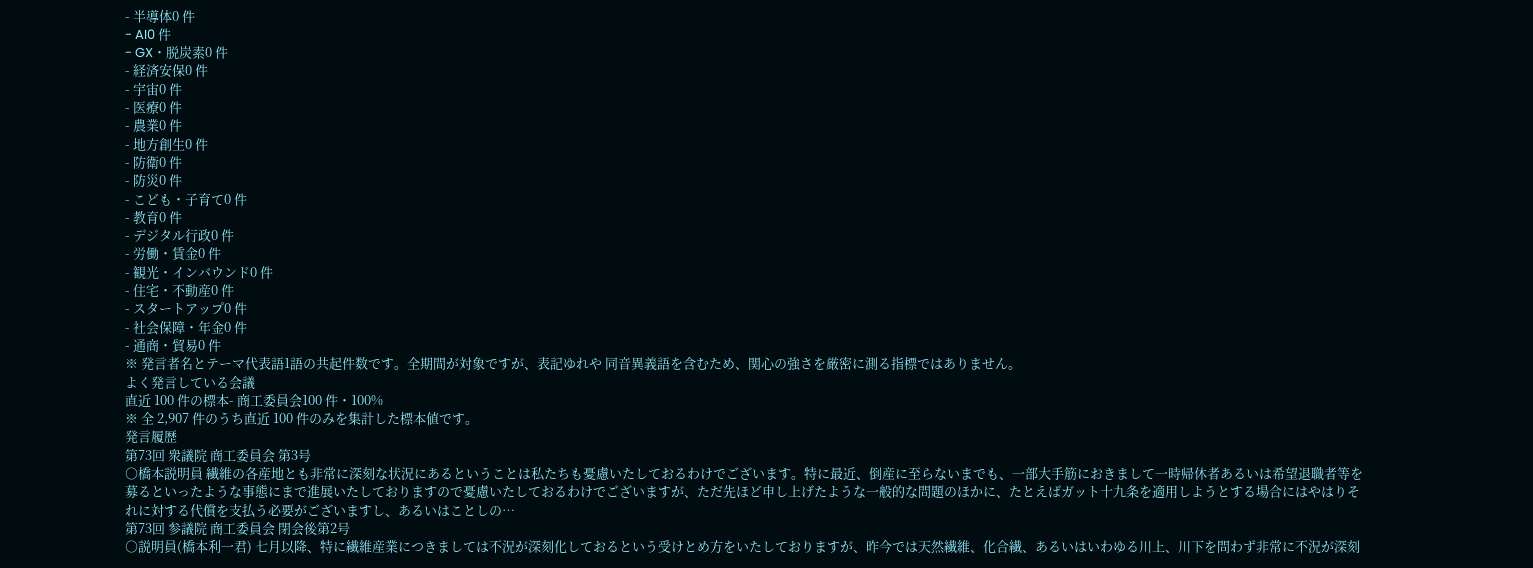- 半導体0 件
- AI0 件
- GX・脱炭素0 件
- 経済安保0 件
- 宇宙0 件
- 医療0 件
- 農業0 件
- 地方創生0 件
- 防衛0 件
- 防災0 件
- こども・子育て0 件
- 教育0 件
- デジタル行政0 件
- 労働・賃金0 件
- 観光・インバウンド0 件
- 住宅・不動産0 件
- スタートアップ0 件
- 社会保障・年金0 件
- 通商・貿易0 件
※ 発言者名とテーマ代表語1語の共起件数です。全期間が対象ですが、表記ゆれや 同音異義語を含むため、関心の強さを厳密に測る指標ではありません。
よく発言している会議
直近 100 件の標本- 商工委員会100 件・100%
※ 全 2,907 件のうち直近 100 件のみを集計した標本値です。
発言履歴
第73回 衆議院 商工委員会 第3号
○橋本説明員 繊維の各産地とも非常に深刻な状況にあるということは私たちも憂慮いたしておるわけでございます。特に最近、倒産に至らないまでも、一部大手筋におきまして一時帰休者あるいは希望退職者等を募るといったような事態にまで進展いたしておりますので憂慮いたしておるわけでございますが、ただ先ほど申し上げたような一般的な問題のほかに、たとえばガット十九条を適用しようとする場合にはやはりそれに対する代償を支払う必要がございますし、あるいはことしの…
第73回 参議院 商工委員会 閉会後第2号
○説明員(橋本利一君) 七月以降、特に繊維産業につきましては不況が深刻化しておるという受けとめ方をいたしておりますが、昨今では天然繊維、化合繊、あるいはいわゆる川上、川下を問わず非常に不況が深刻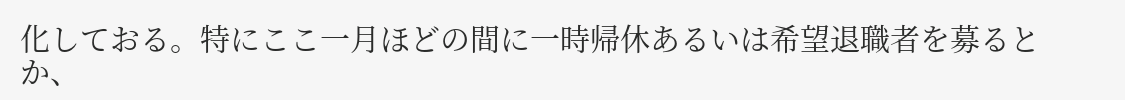化しておる。特にここ一月ほどの間に一時帰休あるいは希望退職者を募るとか、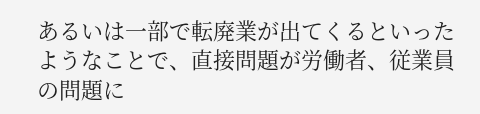あるいは一部で転廃業が出てくるといったようなことで、直接問題が労働者、従業員の問題に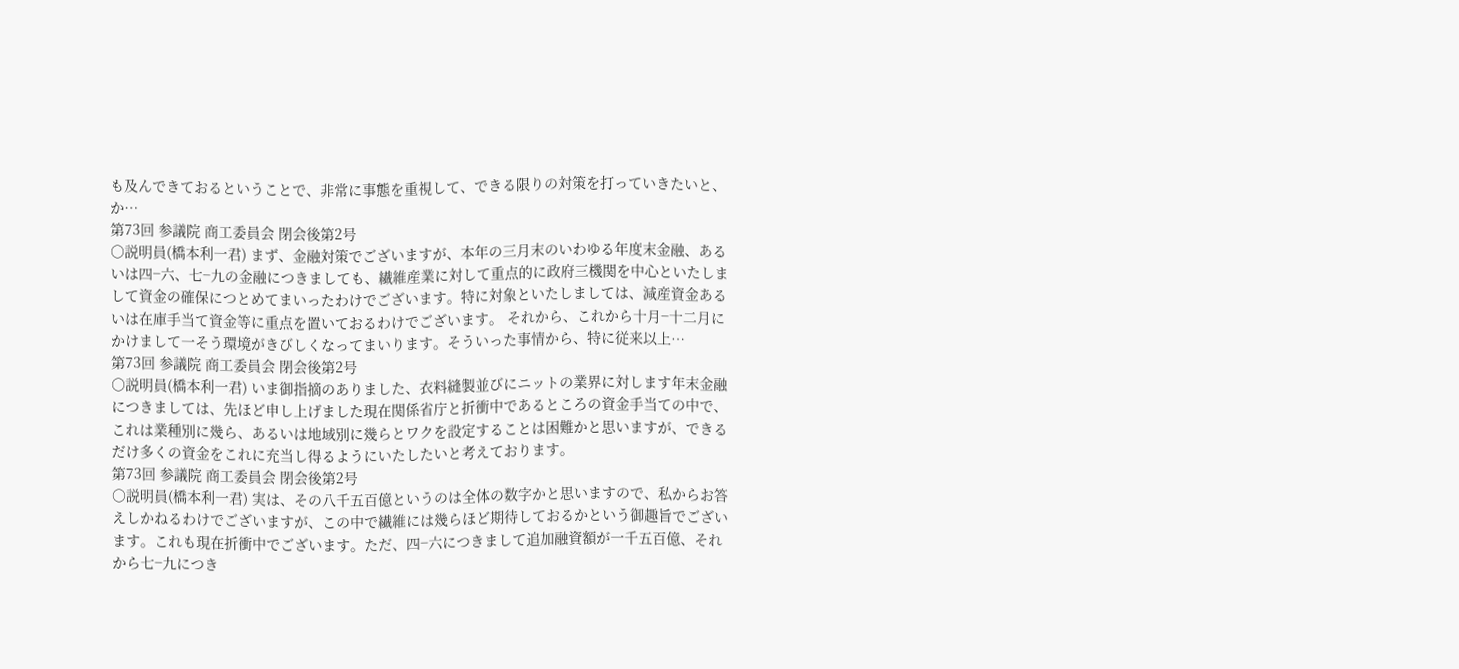も及んできておるということで、非常に事態を重視して、できる限りの対策を打っていきたいと、か…
第73回 参議院 商工委員会 閉会後第2号
○説明員(橋本利一君) まず、金融対策でございますが、本年の三月末のいわゆる年度末金融、あるいは四−六、七−九の金融につきましても、繊維産業に対して重点的に政府三機関を中心といたしまして資金の確保につとめてまいったわけでございます。特に対象といたしましては、減産資金あるいは在庫手当て資金等に重点を置いておるわけでございます。 それから、これから十月−十二月にかけまして一そう環境がきびしくなってまいります。そういった事情から、特に従来以上…
第73回 参議院 商工委員会 閉会後第2号
○説明員(橋本利一君) いま御指摘のありました、衣料縫製並びにニットの業界に対します年末金融につきましては、先ほど申し上げました現在関係省庁と折衝中であるところの資金手当ての中で、これは業種別に幾ら、あるいは地域別に幾らとワクを設定することは困難かと思いますが、できるだけ多くの資金をこれに充当し得るようにいたしたいと考えております。
第73回 参議院 商工委員会 閉会後第2号
○説明員(橋本利一君) 実は、その八千五百億というのは全体の数字かと思いますので、私からお答えしかねるわけでございますが、この中で繊維には幾らほど期待しておるかという御趣旨でございます。これも現在折衝中でございます。ただ、四−六につきまして追加融資額が一千五百億、それから七−九につき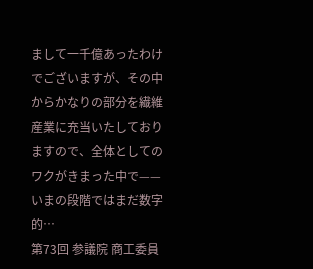まして一千億あったわけでございますが、その中からかなりの部分を繊維産業に充当いたしておりますので、全体としてのワクがきまった中で——いまの段階ではまだ数字的…
第73回 参議院 商工委員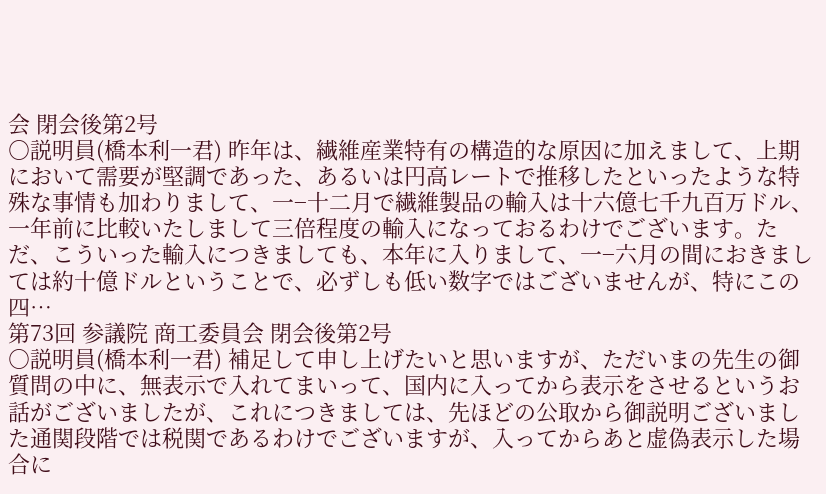会 閉会後第2号
○説明員(橋本利一君) 昨年は、繊維産業特有の構造的な原因に加えまして、上期において需要が堅調であった、あるいは円高レートで推移したといったような特殊な事情も加わりまして、一−十二月で繊維製品の輸入は十六億七千九百万ドル、一年前に比較いたしまして三倍程度の輸入になっておるわけでございます。ただ、こういった輸入につきましても、本年に入りまして、一−六月の間におきましては約十億ドルということで、必ずしも低い数字ではございませんが、特にこの四…
第73回 参議院 商工委員会 閉会後第2号
○説明員(橋本利一君) 補足して申し上げたいと思いますが、ただいまの先生の御質問の中に、無表示で入れてまいって、国内に入ってから表示をさせるというお話がございましたが、これにつきましては、先ほどの公取から御説明ございました通関段階では税関であるわけでございますが、入ってからあと虚偽表示した場合に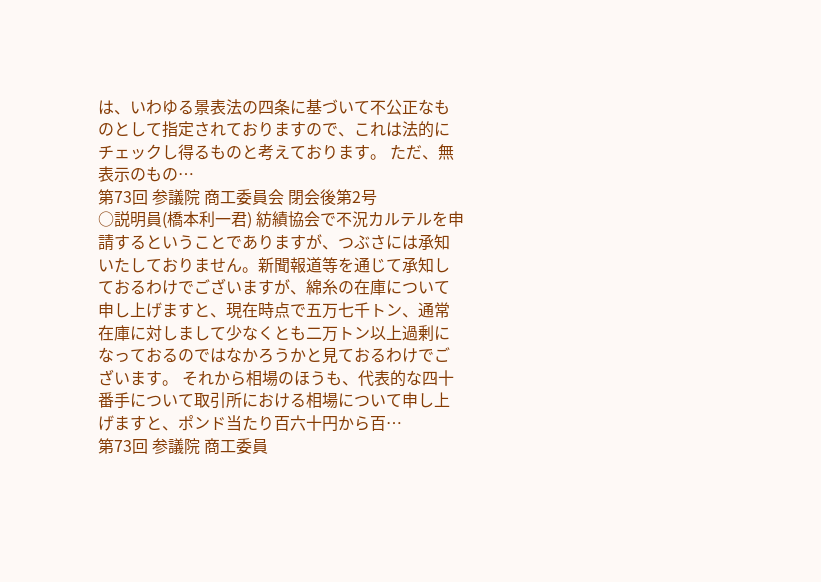は、いわゆる景表法の四条に基づいて不公正なものとして指定されておりますので、これは法的にチェックし得るものと考えております。 ただ、無表示のもの…
第73回 参議院 商工委員会 閉会後第2号
○説明員(橋本利一君) 紡績協会で不況カルテルを申請するということでありますが、つぶさには承知いたしておりません。新聞報道等を通じて承知しておるわけでございますが、綿糸の在庫について申し上げますと、現在時点で五万七千トン、通常在庫に対しまして少なくとも二万トン以上過剰になっておるのではなかろうかと見ておるわけでございます。 それから相場のほうも、代表的な四十番手について取引所における相場について申し上げますと、ポンド当たり百六十円から百…
第73回 参議院 商工委員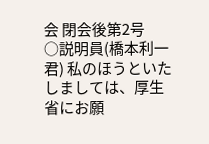会 閉会後第2号
○説明員(橋本利一君) 私のほうといたしましては、厚生省にお願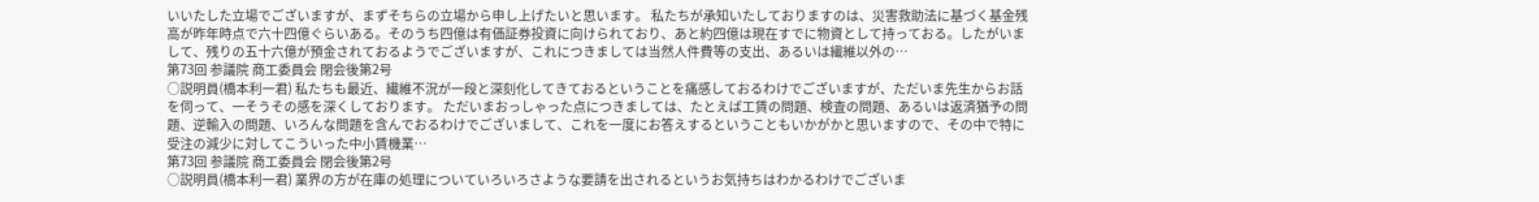いいたした立場でございますが、まずそちらの立場から申し上げたいと思います。 私たちが承知いたしておりますのは、災害救助法に基づく基金残高が昨年時点で六十四億ぐらいある。そのうち四億は有価証券投資に向けられており、あと約四億は現在すでに物資として持っておる。したがいまして、残りの五十六億が預金されておるようでございますが、これにつきましては当然人件費等の支出、あるいは繊維以外の…
第73回 参議院 商工委員会 閉会後第2号
○説明員(橋本利一君) 私たちも最近、繊維不況が一段と深刻化してきておるということを痛感しておるわけでございますが、ただいま先生からお話を伺って、一そうその感を深くしております。 ただいまおっしゃった点につきましては、たとえば工賃の問題、検査の問題、あるいは返済猶予の問題、逆輸入の問題、いろんな問題を含んでおるわけでございまして、これを一度にお答えするということもいかがかと思いますので、その中で特に受注の減少に対してこういった中小賃機業…
第73回 参議院 商工委員会 閉会後第2号
○説明員(橋本利一君) 業界の方が在庫の処理についていろいろさような要請を出されるというお気持ちはわかるわけでございま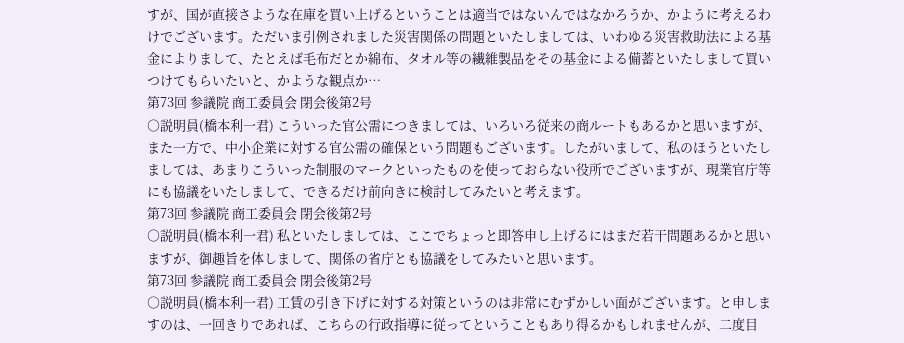すが、国が直接さような在庫を買い上げるということは適当ではないんではなかろうか、かように考えるわけでございます。ただいま引例されました災害関係の問題といたしましては、いわゆる災害救助法による基金によりまして、たとえば毛布だとか綿布、タオル等の繊維製品をその基金による備蓄といたしまして買いつけてもらいたいと、かような観点か…
第73回 参議院 商工委員会 閉会後第2号
○説明員(橋本利一君) こういった官公需につきましては、いろいろ従来の商ルートもあるかと思いますが、また一方で、中小企業に対する官公需の確保という問題もございます。したがいまして、私のほうといたしましては、あまりこういった制服のマークといったものを使っておらない役所でございますが、現業官庁等にも協議をいたしまして、できるだけ前向きに検討してみたいと考えます。
第73回 参議院 商工委員会 閉会後第2号
○説明員(橋本利一君) 私といたしましては、ここでちょっと即答申し上げるにはまだ若干問題あるかと思いますが、御趣旨を体しまして、関係の省庁とも協議をしてみたいと思います。
第73回 参議院 商工委員会 閉会後第2号
○説明員(橋本利一君) 工賃の引き下げに対する対策というのは非常にむずかしい面がございます。と申しますのは、一回きりであれば、こちらの行政指導に従ってということもあり得るかもしれませんが、二度目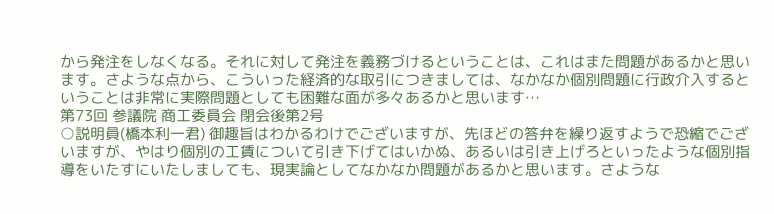から発注をしなくなる。それに対して発注を義務づけるということは、これはまた問題があるかと思います。さような点から、こういった経済的な取引につきましては、なかなか個別問題に行政介入するということは非常に実際問題としても困難な面が多々あるかと思います…
第73回 参議院 商工委員会 閉会後第2号
○説明員(橋本利一君) 御趣旨はわかるわけでございますが、先ほどの答弁を繰り返すようで恐縮でございますが、やはり個別の工賃について引き下げてはいかぬ、あるいは引き上げろといったような個別指導をいたすにいたしましても、現実論としてなかなか問題があるかと思います。さような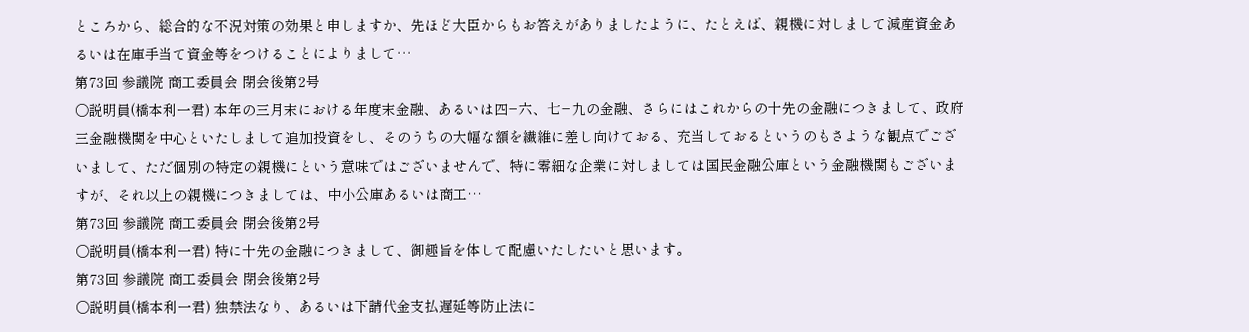ところから、総合的な不況対策の効果と申しますか、先ほど大臣からもお答えがありましたように、たとえば、親機に対しまして減産資金あるいは在庫手当て資金等をつけることによりまして…
第73回 参議院 商工委員会 閉会後第2号
○説明員(橋本利一君) 本年の三月末における年度末金融、あるいは四−六、七−九の金融、さらにはこれからの十先の金融につきまして、政府三金融機関を中心といたしまして追加投資をし、そのうちの大幅な額を繊維に差し向けておる、充当しておるというのもさような観点でございまして、ただ個別の特定の親機にという意味ではございませんで、特に零細な企業に対しましては国民金融公庫という金融機関もございますが、それ以上の親機につきましては、中小公庫あるいは商工…
第73回 参議院 商工委員会 閉会後第2号
○説明員(橋本利一君) 特に十先の金融につきまして、御趣旨を体して配慮いたしたいと思います。
第73回 参議院 商工委員会 閉会後第2号
○説明員(橋本利一君) 独禁法なり、あるいは下請代金支払遅延等防止法に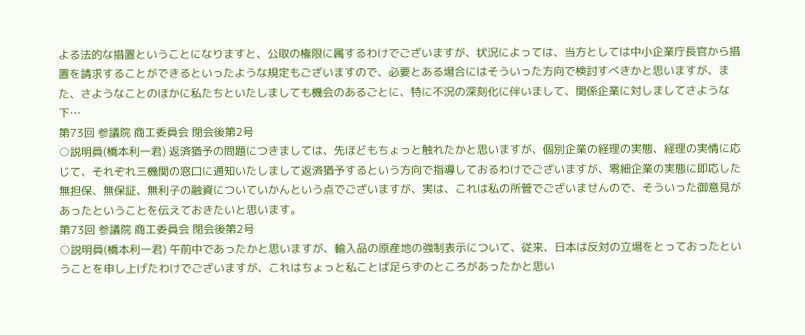よる法的な措置ということになりますと、公取の権限に属するわけでございますが、状況によっては、当方としては中小企業庁長官から措置を請求することができるといったような規定もございますので、必要とある場合にはそういった方向で検討すべきかと思いますが、また、さようなことのほかに私たちといたしましても機会のあるごとに、特に不況の深刻化に伴いまして、関係企業に対しましてさような下…
第73回 参議院 商工委員会 閉会後第2号
○説明員(橋本利一君) 返済猶予の問題につきましては、先ほどもちょっと触れたかと思いますが、個別企業の経理の実態、経理の実情に応じて、それぞれ三機関の窓口に通知いたしまして返済猶予するという方向で指導しておるわけでございますが、零細企業の実態に即応した無担保、無保証、無利子の融資についていかんという点でございますが、実は、これは私の所管でございませんので、そういった御意見があったということを伝えておきたいと思います。
第73回 参議院 商工委員会 閉会後第2号
○説明員(橋本利一君) 午前中であったかと思いますが、輸入品の原産地の強制表示について、従来、日本は反対の立場をとっておったということを申し上げたわけでございますが、これはちょっと私ことば足らずのところがあったかと思い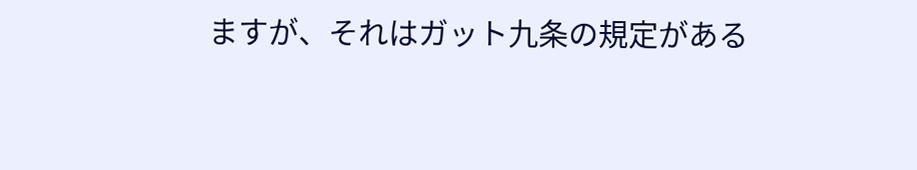ますが、それはガット九条の規定がある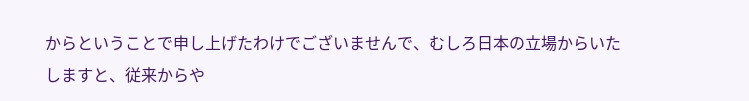からということで申し上げたわけでございませんで、むしろ日本の立場からいたしますと、従来からや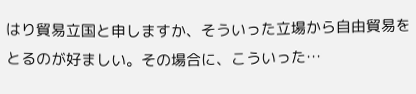はり貿易立国と申しますか、そういった立場から自由貿易をとるのが好ましい。その場合に、こういった…